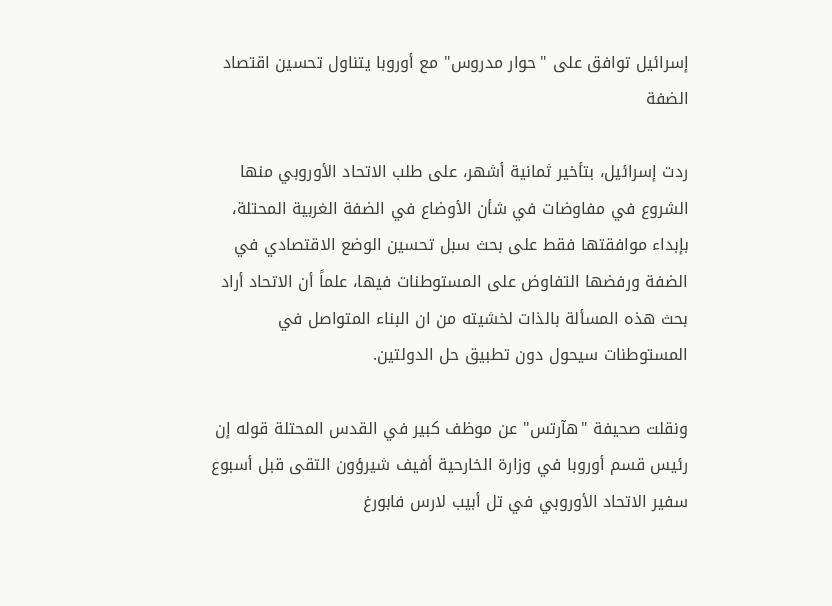إسرائيل توافق على "حوار مدروس" مع أوروبا يتناول تحسين اقتصاد الضفة

ردت إسرائيل، بتأخير ثمانية أشهر، على طلب الاتحاد الأوروبي منها الشروع في مفاوضات في شأن الأوضاع في الضفة الغربية المحتلة، بإبداء موافقتها فقط على بحث سبل تحسين الوضع الاقتصادي في الضفة ورفضها التفاوض على المستوطنات فيها، علماً أن الاتحاد أراد بحث هذه المسألة بالذات لخشيته من ان البناء المتواصل في المستوطنات سيحول دون تطبيق حل الدولتين.

ونقلت صحيفة "هآرتس" عن موظف كبير في القدس المحتلة قوله إن رئيس قسم أوروبا في وزارة الخارحية أفيف شيرؤون التقى قبل أسبوع سفير الاتحاد الأوروبي في تل أبيب لارس فابورغ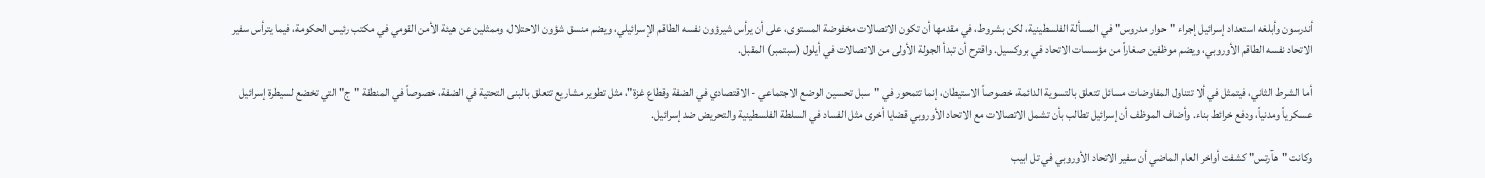أندرسون وأبلغه استعداد إسرائيل إجراء "حوار مدروس" في المسألة الفلسطينية، لكن بشروط، في مقدمها أن تكون الاتصالات مخفوضة المستوى، على أن يرأس شيرؤون نفسه الطاقم الإسرائيلي، ويضم منسق شؤون الاحتلال، وممثلين عن هيئة الأمن القومي في مكتب رئيس الحكومة، فيما يترأس سفير الاتحاد نفسه الطاقم الأوروبي، ويضم موظفين صغاراً من مؤسسات الاتحاد في بروكسيل. واقترح أن تبدأ الجولة الأولى من الاتصالات في أيلول (سبتمبر) المقبل.

أما الشرط الثاني، فيتمثل في ألا تتناول المفاوضات مسائل تتعلق بالتسوية الدائمة، خصوصاً الاستيطان، إنما تتمحور في "سبل تحسين الوضع الاجتماعي - الاقتصادي في الضفة وقطاع غزة"، مثل تطوير مشاريع تتعلق بالبنى التحتية في الضفة، خصوصاً في المنطقة "ج" التي تخضع لسيطرة إسرائيل عسكرياً ومدنياً، ودفع خرائط بناء. وأضاف الموظف أن إسرائيل تطالب بأن تشمل الاتصالات مع الاتحاد الأوروبي قضايا أخرى مثل الفساد في السلطة الفلسطينية والتحريض ضد إسرائيل.

وكانت "هآرتس" كشفت أواخر العام الماضي أن سفير الاتحاد الأوروبي في تل ابيب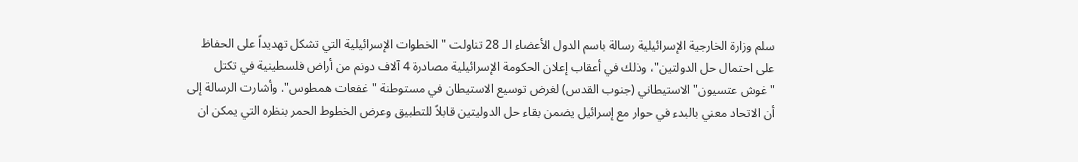سلم وزارة الخارجية الإسرائيلية رسالة باسم الدول الأعضاء الـ 28 تناولت "الخطوات الإسرائيلية التي تشكل تهديداً على الحفاظ على احتمال حل الدولتين"، وذلك في أعقاب إعلان الحكومة الإسرائيلية مصادرة 4 آلاف دونم من أراض فلسطينية في تكتل "غوش عتسيون" الاستيطاني (جنوب القدس) لغرض توسيع الاستيطان في مستوطنة "غفعات همطوس". وأشارت الرسالة إلى أن الاتحاد معني بالبدء في حوار مع إسرائيل يضمن بقاء حل الدوليتين قابلاً للتطبيق وعرض الخطوط الحمر بنظره التي يمكن ان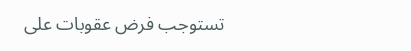تستوجب فرض عقوبات على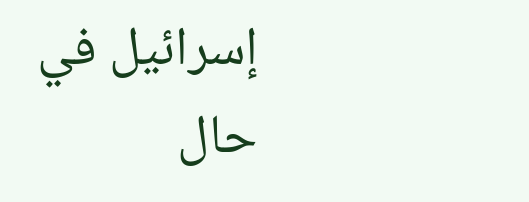إسرائيل في حال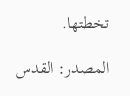تخطتها.

المصدر: القدس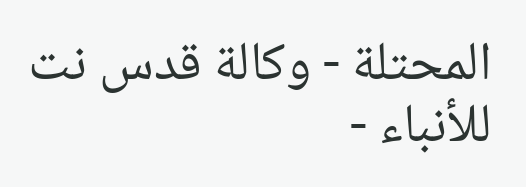المحتلة - وكالة قدس نت للأنباء -